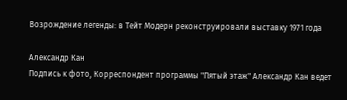Возрождение легенды: в Тейт Модерн реконструировали выставку 1971 года

Александр Кан
Подпись к фото, Корреспондент программы "Пятый этаж" Александр Кан ведет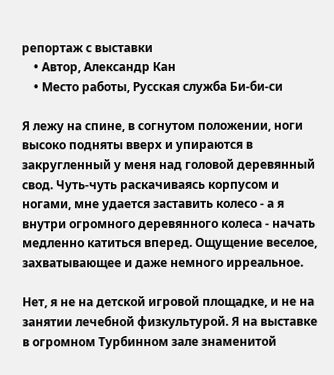репортаж с выставки
    • Автор, Александр Кан
    • Место работы, Русская служба Би-би-си

Я лежу на спине, в согнутом положении, ноги высоко подняты вверх и упираются в закругленный у меня над головой деревянный свод. Чуть-чуть раскачиваясь корпусом и ногами, мне удается заставить колесо - а я внутри огромного деревянного колеса - начать медленно катиться вперед. Ощущение веселое, захватывающее и даже немного ирреальное.

Нет, я не на детской игровой площадке, и не на занятии лечебной физкультурой. Я на выставке в огромном Турбинном зале знаменитой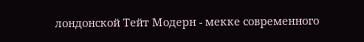лондонской Тейт Модерн - мекке современного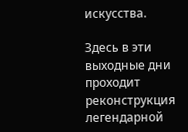искусства.

Здесь в эти выходные дни проходит реконструкция легендарной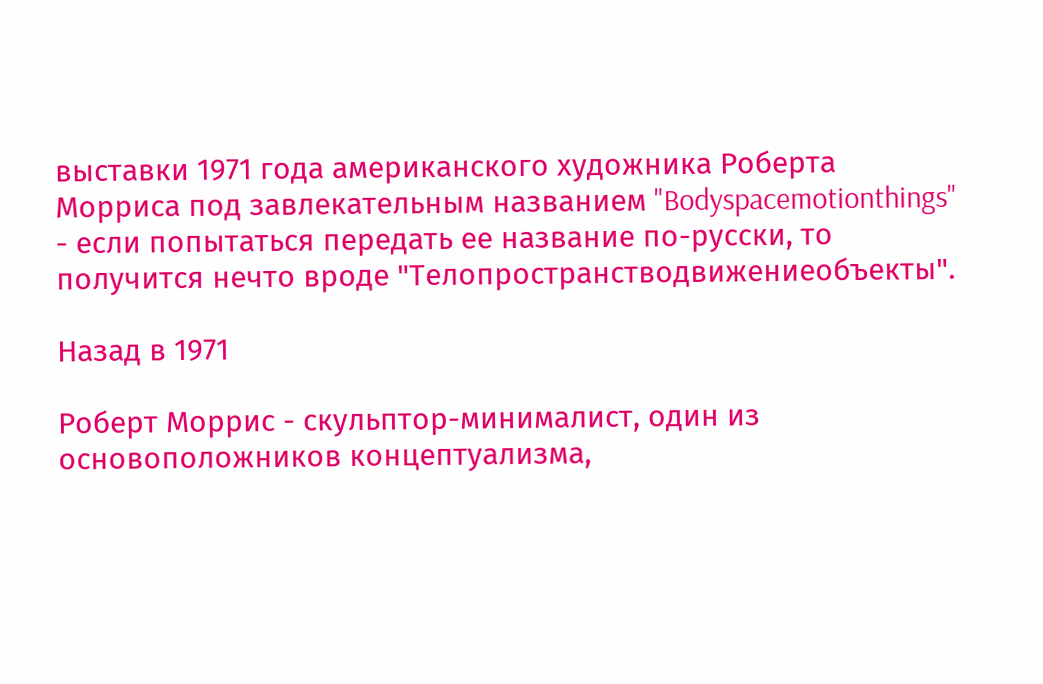выставки 1971 года американского художника Роберта Морриса под завлекательным названием "Bodyspacemotionthings" - если попытаться передать ее название по-русски, то получится нечто вроде "Телопространстводвижениеобъекты".

Назад в 1971

Роберт Моррис - скульптор-минималист, один из основоположников концептуализма,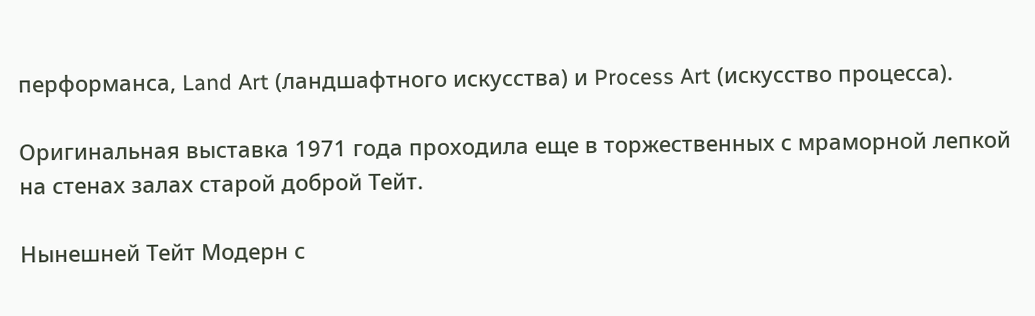перформанса, Land Art (ландшафтного искусства) и Process Art (искусство процесса).

Оригинальная выставка 1971 года проходила еще в торжественных с мраморной лепкой на стенах залах старой доброй Тейт.

Нынешней Тейт Модерн с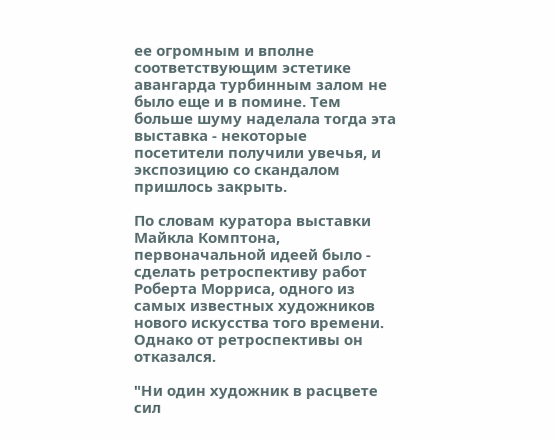ее огромным и вполне соответствующим эстетике авангарда турбинным залом не было еще и в помине. Тем больше шуму наделала тогда эта выставка - некоторые посетители получили увечья, и экспозицию со скандалом пришлось закрыть.

По словам куратора выставки Майкла Комптона, первоначальной идеей было - сделать ретроспективу работ Роберта Морриса, одного из самых известных художников нового искусства того времени. Однако от ретроспективы он отказался.

"Ни один художник в расцвете сил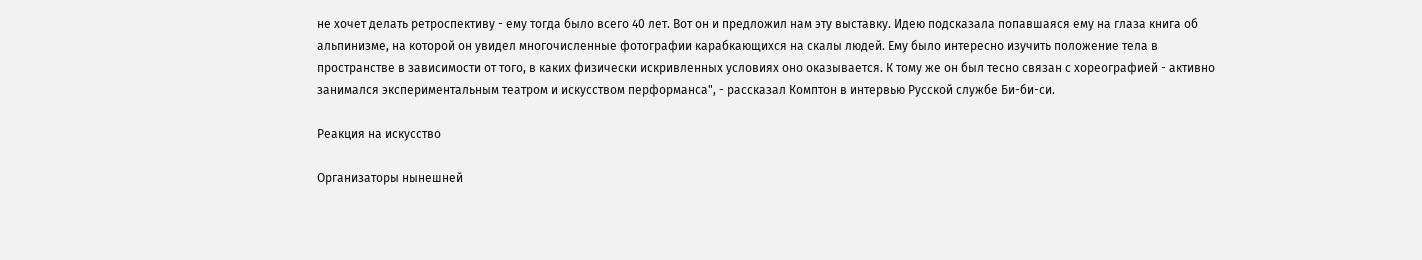не хочет делать ретроспективу - ему тогда было всего 40 лет. Вот он и предложил нам эту выставку. Идею подсказала попавшаяся ему на глаза книга об альпинизме, на которой он увидел многочисленные фотографии карабкающихся на скалы людей. Ему было интересно изучить положение тела в пространстве в зависимости от того, в каких физически искривленных условиях оно оказывается. К тому же он был тесно связан с хореографией - активно занимался экспериментальным театром и искусством перформанса", - рассказал Комптон в интервью Русской службе Би-би-си.

Реакция на искусство

Организаторы нынешней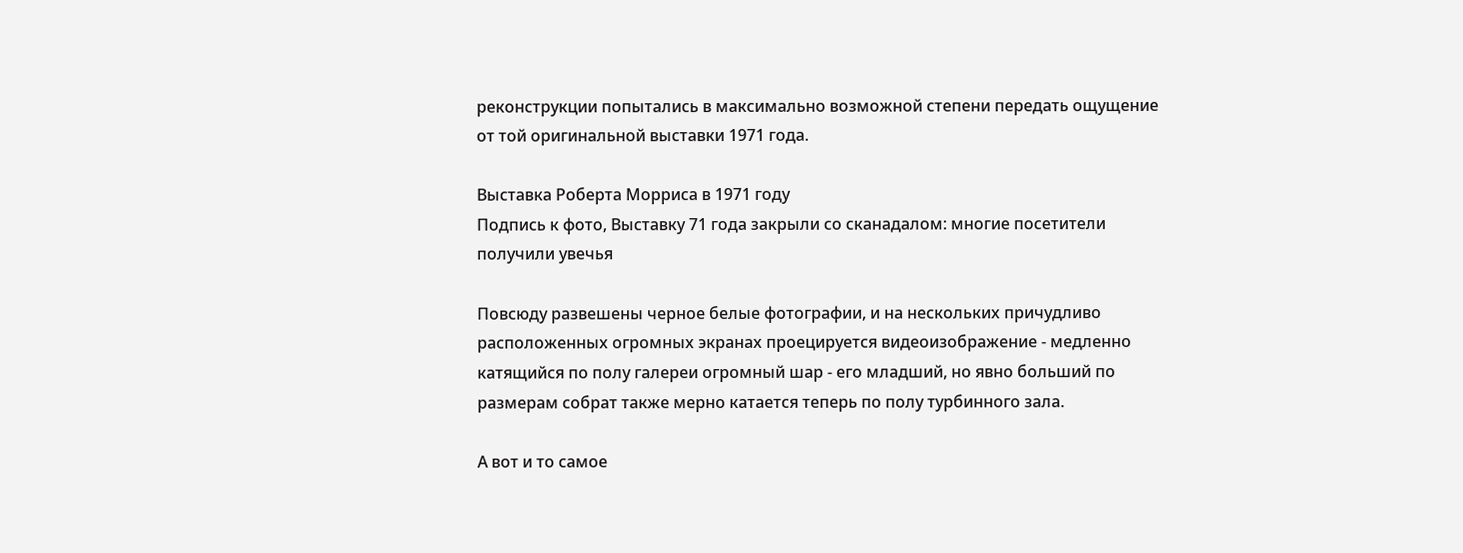реконструкции попытались в максимально возможной степени передать ощущение от той оригинальной выставки 1971 года.

Выставка Роберта Морриса в 1971 году
Подпись к фото, Выставку 71 года закрыли со сканадалом: многие посетители получили увечья

Повсюду развешены черное белые фотографии, и на нескольких причудливо расположенных огромных экранах проецируется видеоизображение - медленно катящийся по полу галереи огромный шар - его младший, но явно больший по размерам собрат также мерно катается теперь по полу турбинного зала.

А вот и то самое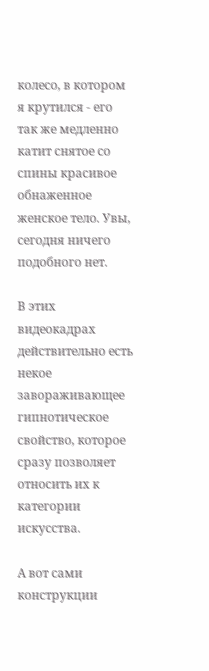колесо, в котором я крутился - его так же медленно катит снятое со спины красивое обнаженное женское тело. Увы, сегодня ничего подобного нет.

В этих видеокадрах действительно есть некое завораживающее гипнотическое свойство, которое сразу позволяет относить их к категории искусства.

А вот сами конструкции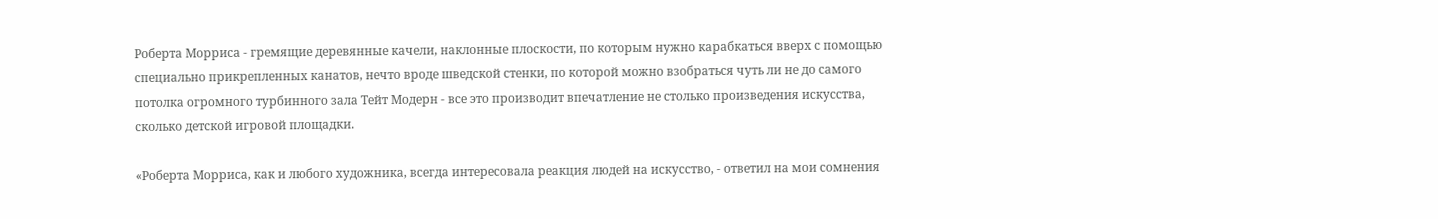Роберта Морриса - гремящие деревянные качели, наклонные плоскости, по которым нужно карабкаться вверх с помощью специально прикрепленных канатов, нечто вроде шведской стенки, по которой можно взобраться чуть ли не до самого потолка огромного турбинного зала Тейт Модерн - все это производит впечатление не столько произведения искусства, сколько детской игровой площадки.

«Роберта Морриса, как и любого художника, всегда интересовала реакция людей на искусство, - ответил на мои сомнения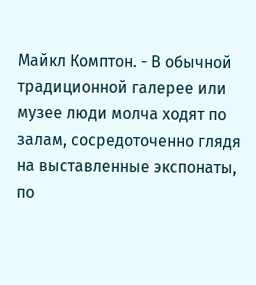Майкл Комптон. - В обычной традиционной галерее или музее люди молча ходят по залам, сосредоточенно глядя на выставленные экспонаты, по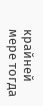крайней мере тогда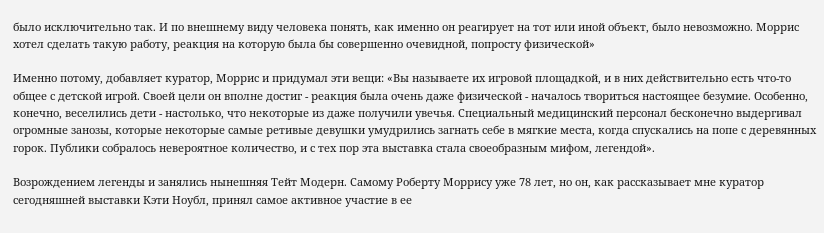было исключительно так. И по внешнему виду человека понять, как именно он реагирует на тот или иной объект, было невозможно. Моррис хотел сделать такую работу, реакция на которую была бы совершенно очевидной, попросту физической»

Именно потому, добавляет куратор, Моррис и придумал эти вещи: «Вы называете их игровой площадкой, и в них действительно есть что-то общее с детской игрой. Своей цели он вполне достиг - реакция была очень даже физической - началось твориться настоящее безумие. Особенно, конечно, веселились дети - настолько, что некоторые из даже получили увечья. Специальный медицинский персонал бесконечно выдергивал огромные занозы, которые некоторые самые ретивые девушки умудрились загнать себе в мягкие места, когда спускались на попе с деревянных горок. Публики собралось невероятное количество, и с тех пор эта выставка стала своеобразным мифом, легендой».

Возрождением легенды и занялись нынешняя Тейт Модерн. Самому Роберту Моррису уже 78 лет, но он, как рассказывает мне куратор сегодняшней выставки Кэти Ноубл, принял самое активное участие в ее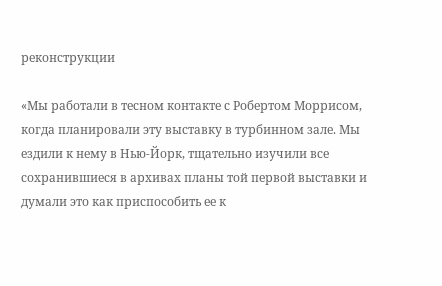реконструкции

«Мы работали в тесном контакте с Робертом Моррисом, когда планировали эту выставку в турбинном зале. Мы ездили к нему в Нью-Йорк, тщательно изучили все сохранившиеся в архивах планы той первой выставки и думали это как приспособить ее к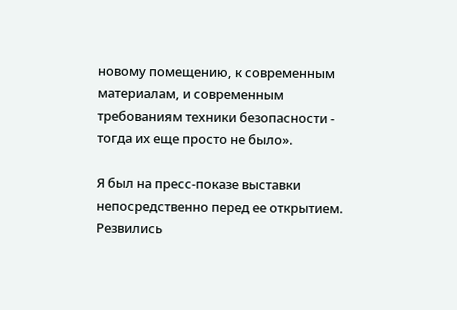новому помещению, к современным материалам, и современным требованиям техники безопасности - тогда их еще просто не было».

Я был на пресс-показе выставки непосредственно перед ее открытием. Резвились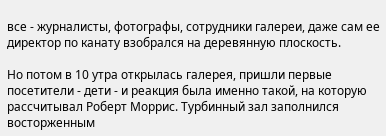все - журналисты, фотографы, сотрудники галереи, даже сам ее директор по канату взобрался на деревянную плоскость.

Но потом в 10 утра открылась галерея, пришли первые посетители - дети - и реакция была именно такой, на которую рассчитывал Роберт Моррис. Турбинный зал заполнился восторженным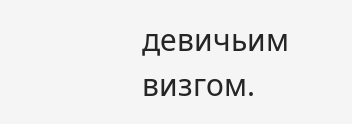девичьим визгом.